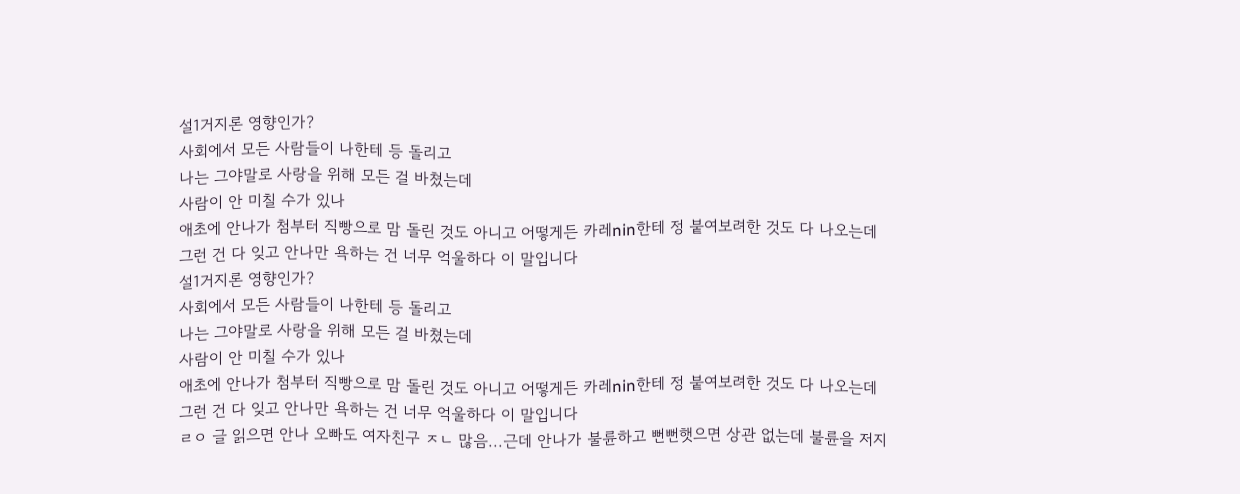설1거지론 영향인가?
사회에서 모든 사람들이 나한테 등 돌리고
나는 그야말로 사랑을 위해 모든 걸 바쳤는데
사람이 안 미칠 수가 있나
애초에 안나가 첨부터 직빵으로 맘 돌린 것도 아니고 어떻게든 카레nin한테 정 붙여보려한 것도 다 나오는데
그런 건 다 잊고 안나만 욕하는 건 너무 억울하다 이 말입니다
설1거지론 영향인가?
사회에서 모든 사람들이 나한테 등 돌리고
나는 그야말로 사랑을 위해 모든 걸 바쳤는데
사람이 안 미칠 수가 있나
애초에 안나가 첨부터 직빵으로 맘 돌린 것도 아니고 어떻게든 카레nin한테 정 붙여보려한 것도 다 나오는데
그런 건 다 잊고 안나만 욕하는 건 너무 억울하다 이 말입니다
ㄹㅇ 글 읽으면 안나 오빠도 여자친구 ㅈㄴ 많음...근데 안나가 불륜하고 뻔뻔햇으면 상관 없는데 불륜을 저지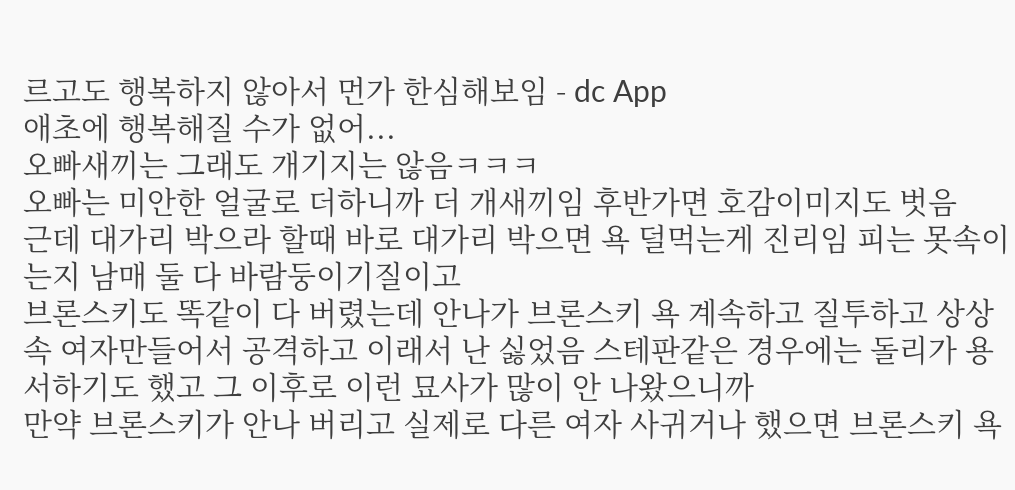르고도 행복하지 않아서 먼가 한심해보임 - dc App
애초에 행복해질 수가 없어...
오빠새끼는 그래도 개기지는 않음ㅋㅋㅋ
오빠는 미안한 얼굴로 더하니까 더 개새끼임 후반가면 호감이미지도 벗음
근데 대가리 박으라 할때 바로 대가리 박으면 욕 덜먹는게 진리임 피는 못속이는지 남매 둘 다 바람둥이기질이고
브론스키도 똑같이 다 버렸는데 안나가 브론스키 욕 계속하고 질투하고 상상속 여자만들어서 공격하고 이래서 난 싫었음 스테판같은 경우에는 돌리가 용서하기도 했고 그 이후로 이런 묘사가 많이 안 나왔으니까
만약 브론스키가 안나 버리고 실제로 다른 여자 사귀거나 했으면 브론스키 욕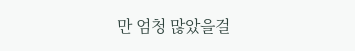만 엄청 많았을걸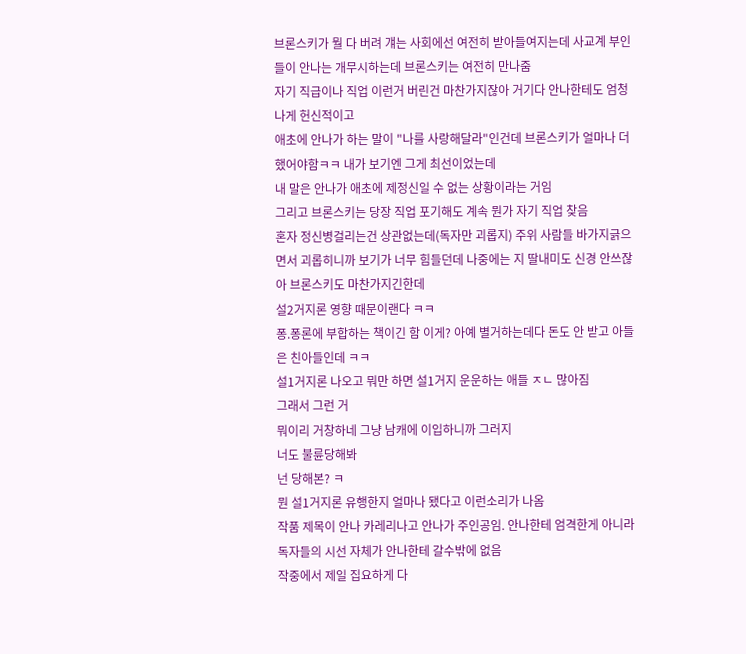브론스키가 뭘 다 버려 걔는 사회에선 여전히 받아들여지는데 사교계 부인들이 안나는 개무시하는데 브론스키는 여전히 만나줌
자기 직급이나 직업 이런거 버린건 마찬가지잖아 거기다 안나한테도 엄청나게 헌신적이고
애초에 안나가 하는 말이 "나를 사랑해달라"인건데 브론스키가 얼마나 더 했어야함ㅋㅋ 내가 보기엔 그게 최선이었는데
내 말은 안나가 애초에 제정신일 수 없는 상황이라는 거임
그리고 브론스키는 당장 직업 포기해도 계속 뭔가 자기 직업 찾음
혼자 정신병걸리는건 상관없는데(독자만 괴롭지) 주위 사람들 바가지긁으면서 괴롭히니까 보기가 너무 힘들던데 나중에는 지 딸내미도 신경 안쓰잖아 브론스키도 마찬가지긴한데
설2거지론 영향 때문이랜다 ㅋㅋ
퐁.퐁론에 부합하는 책이긴 함 이게? 아예 별거하는데다 돈도 안 받고 아들은 친아들인데 ㅋㅋ
설1거지론 나오고 뭐만 하면 설1거지 운운하는 애들 ㅈㄴ 많아짐
그래서 그런 거
뭐이리 거창하네 그냥 남캐에 이입하니까 그러지
너도 불륜당해봐
넌 당해본? ㅋ
뭔 설1거지론 유행한지 얼마나 됐다고 이런소리가 나옴
작품 제목이 안나 카레리나고 안나가 주인공임. 안나한테 엄격한게 아니라 독자들의 시선 자체가 안나한테 갈수밖에 없음
작중에서 제일 집요하게 다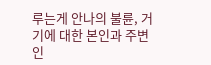루는게 안나의 불륜, 거기에 대한 본인과 주변 인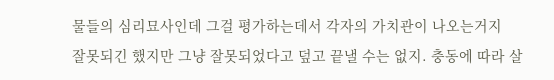물들의 심리묘사인데 그걸 평가하는데서 각자의 가치관이 나오는거지
잘못되긴 했지만 그냥 잘못되었다고 덮고 끝낼 수는 없지. 충동에 따라 살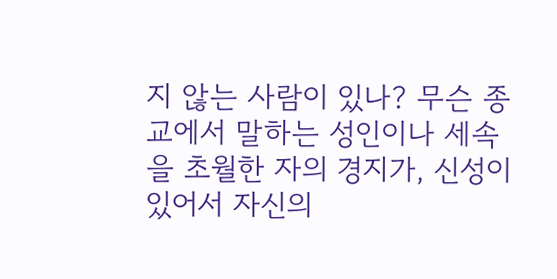지 않는 사람이 있나? 무슨 종교에서 말하는 성인이나 세속을 초월한 자의 경지가, 신성이 있어서 자신의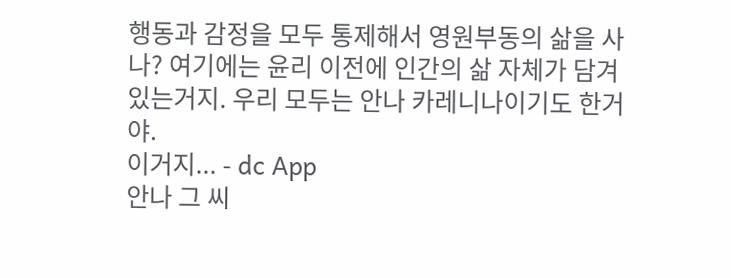행동과 감정을 모두 통제해서 영원부동의 삶을 사나? 여기에는 윤리 이전에 인간의 삶 자체가 담겨있는거지. 우리 모두는 안나 카레니나이기도 한거야.
이거지... - dc App
안나 그 씨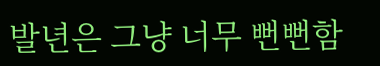발년은 그냥 너무 뻔뻔함